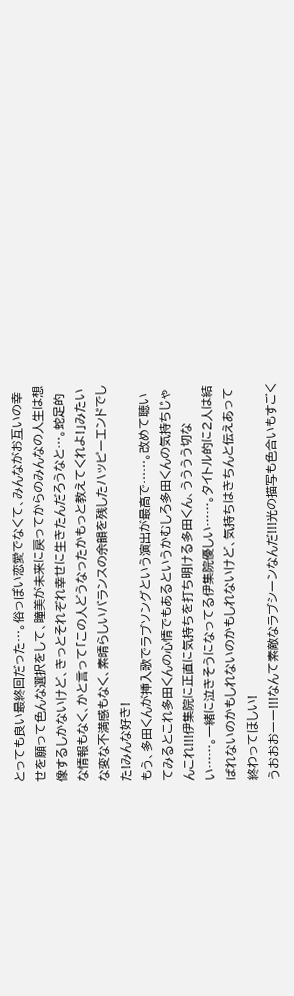とっても良い最終回だった…。俗っぽい恋愛でなくて、みんながお互いの幸せを願って色んな選択をして、瞳美が未来に戻ってからのみんなの人生は想像するしかないけど、きっとそれぞれ幸せに生きたんだろうなと…。蛇足的な情報もなく、かと言って「この人どうなったかもっと教えてくれよ!」みたいな変な不満感もなく、素晴らしいバランスの余韻を残したハッピーエンドでした!みんな好き!
もう、多田くんが挿入歌でラブソングという演出が最高で……。改めて聴いてみるとこれ多田くんの心情でもあるというかむしろ多田くんの気持ちじゃんこれ!!!伊集院に正直に気持ちを打ち明ける多田くん、うううう切ない……。一緒に泣きそうになってる伊集院優しい……。タイトル的に2人は結ばれないのかもしれないのかもしれないけど、気持ちはきちんと伝えあって終わってほしい!
うおおおーー!!!なんて素敵なラブシーンなんだ!!!光の描写も色合いもすごく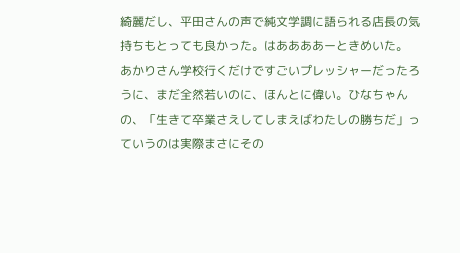綺麗だし、平田さんの声で純文学調に語られる店長の気持ちもとっても良かった。はああああーときめいた。
あかりさん学校行くだけですごいプレッシャーだったろうに、まだ全然若いのに、ほんとに偉い。ひなちゃんの、「生きて卒業さえしてしまえばわたしの勝ちだ」っていうのは実際まさにその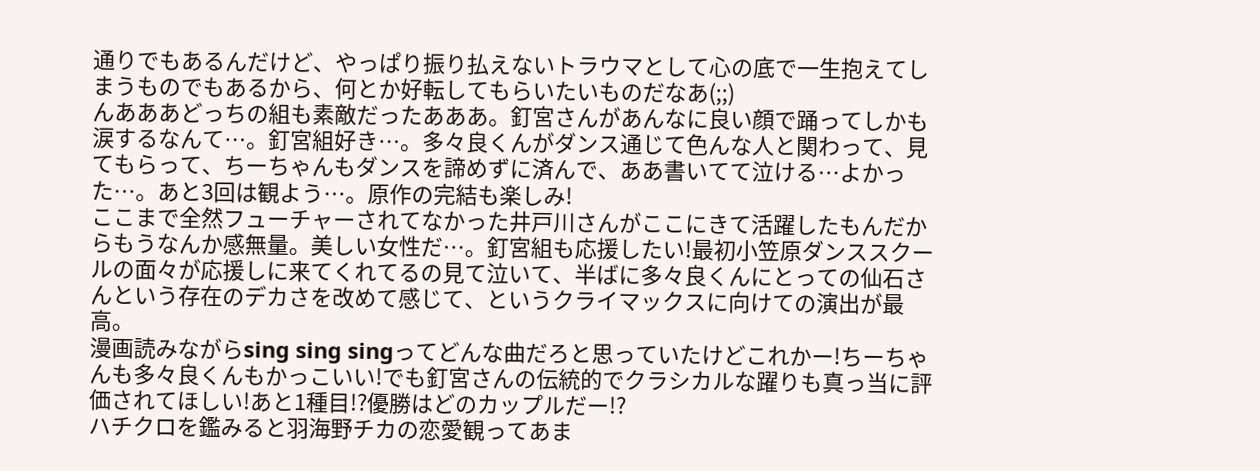通りでもあるんだけど、やっぱり振り払えないトラウマとして心の底で一生抱えてしまうものでもあるから、何とか好転してもらいたいものだなあ(;;)
んあああどっちの組も素敵だったあああ。釘宮さんがあんなに良い顔で踊ってしかも涙するなんて…。釘宮組好き…。多々良くんがダンス通じて色んな人と関わって、見てもらって、ちーちゃんもダンスを諦めずに済んで、ああ書いてて泣ける…よかった…。あと3回は観よう…。原作の完結も楽しみ!
ここまで全然フューチャーされてなかった井戸川さんがここにきて活躍したもんだからもうなんか感無量。美しい女性だ…。釘宮組も応援したい!最初小笠原ダンススクールの面々が応援しに来てくれてるの見て泣いて、半ばに多々良くんにとっての仙石さんという存在のデカさを改めて感じて、というクライマックスに向けての演出が最高。
漫画読みながらsing sing singってどんな曲だろと思っていたけどこれかー!ちーちゃんも多々良くんもかっこいい!でも釘宮さんの伝統的でクラシカルな躍りも真っ当に評価されてほしい!あと1種目!?優勝はどのカップルだー!?
ハチクロを鑑みると羽海野チカの恋愛観ってあま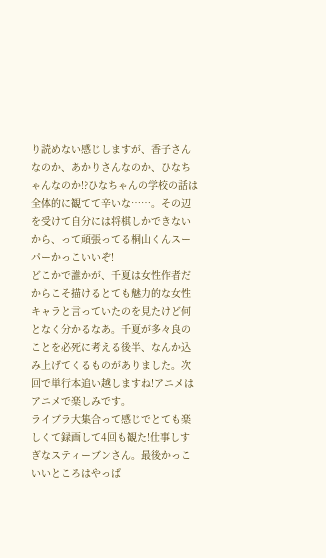り読めない感じしますが、香子さんなのか、あかりさんなのか、ひなちゃんなのか!?ひなちゃんの学校の話は全体的に観てて辛いな……。その辺を受けて自分には将棋しかできないから、って頑張ってる桐山くんスーパーかっこいいぞ!
どこかで誰かが、千夏は女性作者だからこそ描けるとても魅力的な女性キャラと言っていたのを見たけど何となく分かるなあ。千夏が多々良のことを必死に考える後半、なんか込み上げてくるものがありました。次回で単行本追い越しますね!アニメはアニメで楽しみです。
ライブラ大集合って感じでとても楽しくて録画して4回も観た!仕事しすぎなスティーブンさん。最後かっこいいところはやっぱ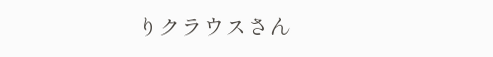りクラウスさん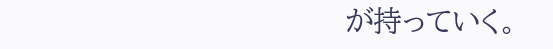が持っていく。